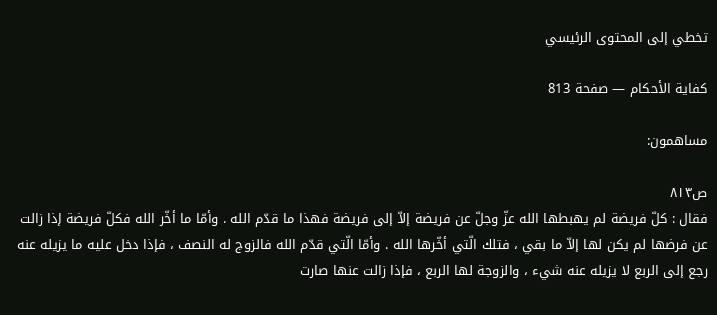تخطي إلى المحتوى الرئيسي

كفاية الأحكام — صفحة 813

مساهمون:

ص٨١٣
فقال : كلّ فريضة لم يهبطها الله عزّ وجلّ عن فريضة إلاّ إلى فريضة فهذا ما قدّم الله . وأمّا ما أخّر الله فكلّ فريضة إذا زالت عن فرضها لم يكن لها إلاّ ما بقي ، فتلك الّتي أخّرها الله . وأمّا الّتي قدّم الله فالزوج له النصف ، فإذا دخل عليه ما يزيله عنه رجع إلى الربع لا يزيله عنه شيء ، والزوجة لها الربع ، فإذا زالت عنها صارت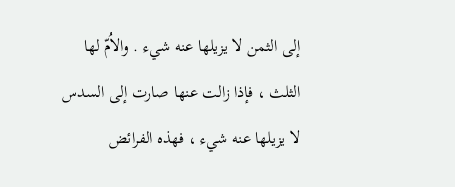إلى الثمن لا يزيلها عنه شيء . والاُمّ لها الثلث ، فإذا زالت عنها صارت إلى السدس لا يزيلها عنه شيء ، فهذه الفرائض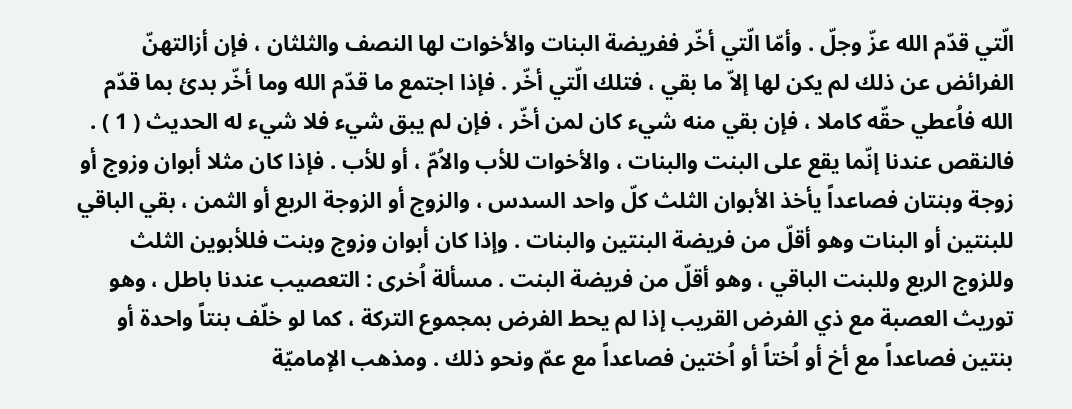الّتي قدّم الله عزّ وجلّ . وأمّا الّتي أخّر ففريضة البنات والأخوات لها النصف والثلثان ، فإن أزالتهنّ الفرائض عن ذلك لم يكن لها إلاّ ما بقي ، فتلك الّتي أخّر . فإذا اجتمع ما قدّم الله وما أخّر بدئ بما قدّم الله فاُعطي حقّه كاملا ، فإن بقي منه شيء كان لمن أخّر ، فإن لم يبق شيء فلا شيء له الحديث ( 1 ) . فالنقص عندنا إنّما يقع على البنت والبنات ، والأخوات للأب والاُمّ ، أو للأب . فإذا كان مثلا أبوان وزوج أو زوجة وبنتان فصاعداً يأخذ الأبوان الثلث كلّ واحد السدس ، والزوج أو الزوجة الربع أو الثمن ، بقي الباقي للبنتين أو البنات وهو أقلّ من فريضة البنتين والبنات . وإذا كان أبوان وزوج وبنت فللأبوين الثلث وللزوج الربع وللبنت الباقي ، وهو أقلّ من فريضة البنت . مسألة اُخرى : التعصيب عندنا باطل ، وهو توريث العصبة مع ذي الفرض القريب إذا لم يحط الفرض بمجموع التركة ، كما لو خلّف بنتاً واحدة أو بنتين فصاعداً مع أخ أو اُختاً أو اُختين فصاعداً مع عمّ ونحو ذلك . ومذهب الإماميّة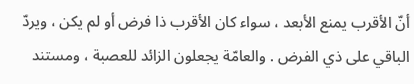أنّ الأقرب يمنع الأبعد ، سواء كان الأقرب ذا فرض أو لم يكن ، ويردّ الباقي على ذي الفرض . والعامّة يجعلون الزائد للعصبة ، ومستند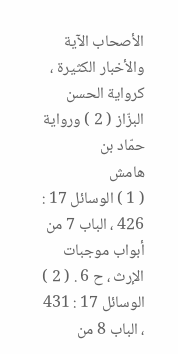الأصحاب الآية والأخبار الكثيرة ، كرواية الحسن البزّاز ( 2 ) ورواية حمّاد بن
هامش
( 1 ) الوسائل 17 : 426 ، الباب 7 من أبواب موجبات الإرث ، ح 6 . ( 2 ) الوسائل 17 : 431 ، الباب 8 من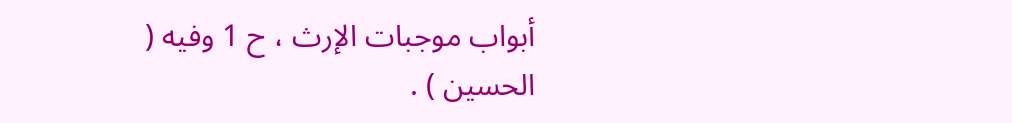أبواب موجبات الإرث ، ح 1 وفيه ( الحسين ) .